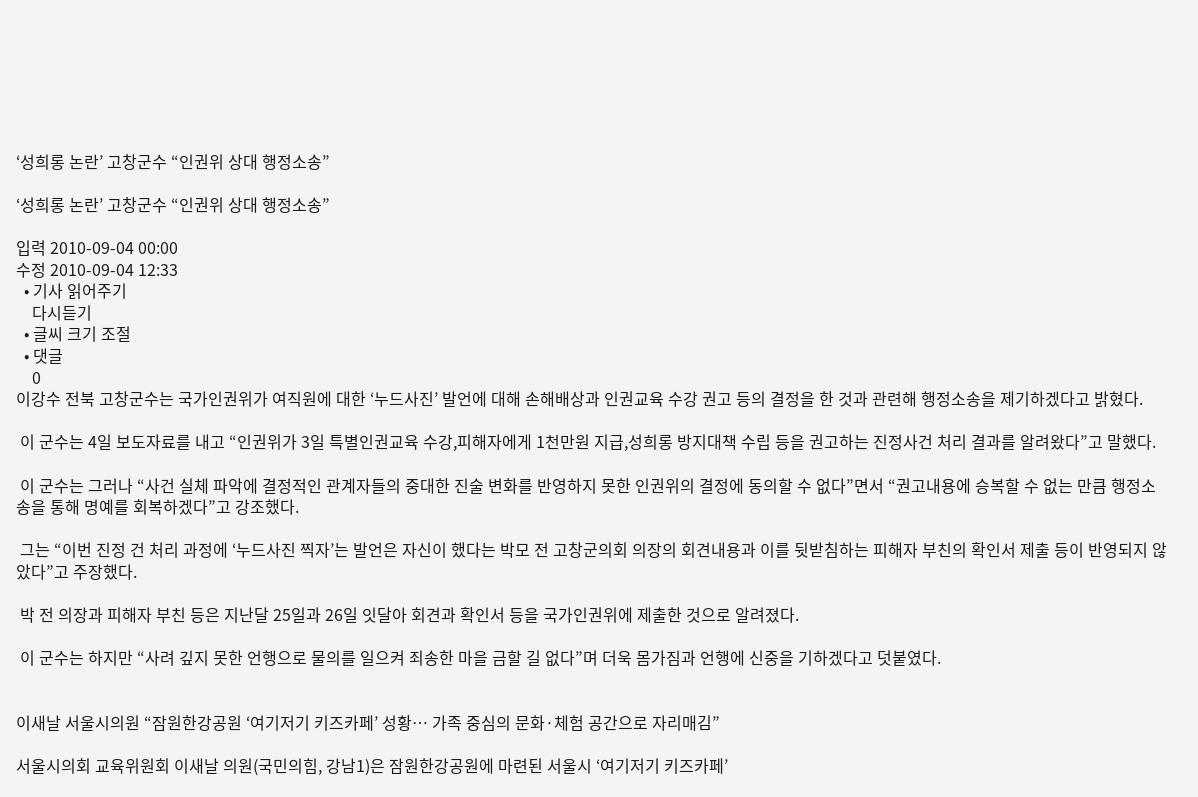‘성희롱 논란’ 고창군수 “인권위 상대 행정소송”

‘성희롱 논란’ 고창군수 “인권위 상대 행정소송”

입력 2010-09-04 00:00
수정 2010-09-04 12:33
  • 기사 읽어주기
    다시듣기
  • 글씨 크기 조절
  • 댓글
    0
이강수 전북 고창군수는 국가인권위가 여직원에 대한 ‘누드사진’ 발언에 대해 손해배상과 인권교육 수강 권고 등의 결정을 한 것과 관련해 행정소송을 제기하겠다고 밝혔다.

 이 군수는 4일 보도자료를 내고 “인권위가 3일 특별인권교육 수강,피해자에게 1천만원 지급,성희롱 방지대책 수립 등을 권고하는 진정사건 처리 결과를 알려왔다”고 말했다.

 이 군수는 그러나 “사건 실체 파악에 결정적인 관계자들의 중대한 진술 변화를 반영하지 못한 인권위의 결정에 동의할 수 없다”면서 “권고내용에 승복할 수 없는 만큼 행정소송을 통해 명예를 회복하겠다”고 강조했다.

 그는 “이번 진정 건 처리 과정에 ‘누드사진 찍자’는 발언은 자신이 했다는 박모 전 고창군의회 의장의 회견내용과 이를 뒷받침하는 피해자 부친의 확인서 제출 등이 반영되지 않았다”고 주장했다.

 박 전 의장과 피해자 부친 등은 지난달 25일과 26일 잇달아 회견과 확인서 등을 국가인권위에 제출한 것으로 알려졌다.

 이 군수는 하지만 “사려 깊지 못한 언행으로 물의를 일으켜 죄송한 마을 금할 길 없다”며 더욱 몸가짐과 언행에 신중을 기하겠다고 덧붙였다.


이새날 서울시의원 “잠원한강공원 ‘여기저기 키즈카페’ 성황… 가족 중심의 문화·체험 공간으로 자리매김”

서울시의회 교육위원회 이새날 의원(국민의힘, 강남1)은 잠원한강공원에 마련된 서울시 ‘여기저기 키즈카페’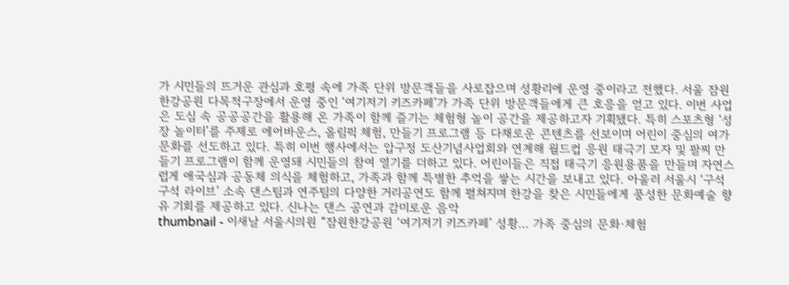가 시민들의 뜨거운 관심과 호평 속에 가족 단위 방문객들을 사로잡으며 성황리에 운영 중이라고 전했다. 서울 잠원한강공원 다목적구장에서 운영 중인 ‘여기저기 키즈카페’가 가족 단위 방문객들에게 큰 호응을 얻고 있다. 이번 사업은 도심 속 공공공간을 활용해 온 가족이 함께 즐기는 체험형 놀이 공간을 제공하고자 기획됐다. 특히 스포츠형 ‘성장 놀이터’를 주제로 에어바운스, 올림픽 체험, 만들기 프로그램 등 다채로운 콘텐츠를 선보이며 어린이 중심의 여가 문화를 선도하고 있다. 특히 이번 행사에서는 압구정 도산기념사업회와 연계해 월드컵 응원 태극기 모자 및 팔찌 만들기 프로그램이 함께 운영돼 시민들의 참여 열기를 더하고 있다. 어린이들은 직접 태극기 응원용품을 만들며 자연스럽게 애국심과 공동체 의식을 체험하고, 가족과 함께 특별한 추억을 쌓는 시간을 보내고 있다. 아울러 서울시 ‘구석구석 라이브’ 소속 댄스팀과 연주팀의 다양한 거리공연도 함께 펼쳐지며 한강을 찾은 시민들에게 풍성한 문화예술 향유 기회를 제공하고 있다. 신나는 댄스 공연과 감미로운 음악
thumbnail - 이새날 서울시의원 “잠원한강공원 ‘여기저기 키즈카페’ 성황… 가족 중심의 문화·체험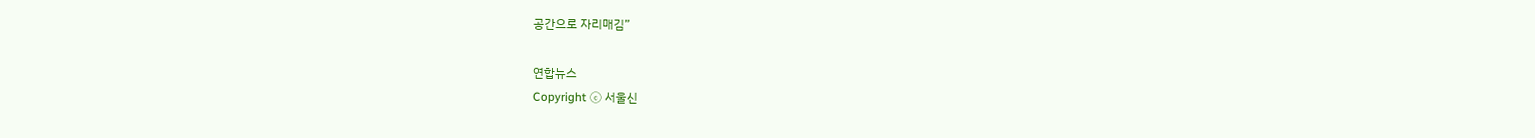공간으로 자리매김”

연합뉴스
Copyright ⓒ 서울신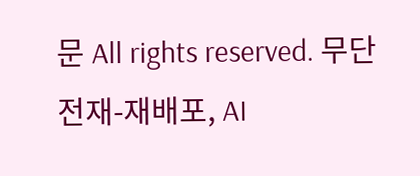문 All rights reserved. 무단 전재-재배포, AI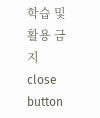학습 및 활용 금지
close button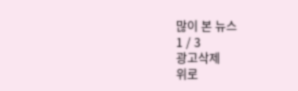많이 본 뉴스
1 / 3
광고삭제
위로